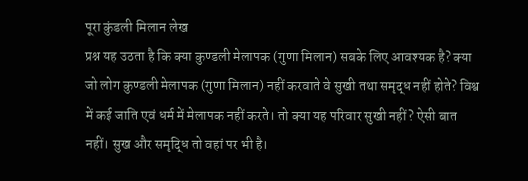पूरा कुंडली मिलान लेख
प्रश्न यह उठता है कि क्या कुण्डली मेलापक (गुणा मिलान) सबके लिए आवश्यक है? क्या जो लोग कुण्डली मेलापक (गुणा मिलान) नहीं करवाते वे सुखी तथा समृद्ध नहीं होते? विश्व में कई जाति एवं धर्म में मेलापक नहीं करते। तो क्या यह परिवार सुखी नहीं? ऐसी बात नहीं। सुख और समृद्धि तो वहां पर भी है।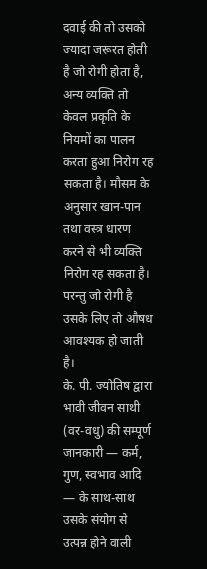दवाई की तो उसको ज्यादा जरूरत होती है जो रोगी होता है, अन्य व्यक्ति तो केवल प्रकृति के नियमों का पालन करता हुआ निरोग रह सकता है। मौसम के अनुसार खान-पान तथा वस्त्र धारण करने से भी व्यक्ति निरोग रह सकता है। परन्तु जो रोगी है उसके लिए तो औषध आवश्यक हो जाती है।
के. पी. ज्योतिष द्वारा भावी जीवन साथी (वर-वधु) की सम्पूर्ण जानकारी — कर्म, गुण, स्वभाव आदि — के साथ-साथ उसके संयोग से उत्पन्न होने वाली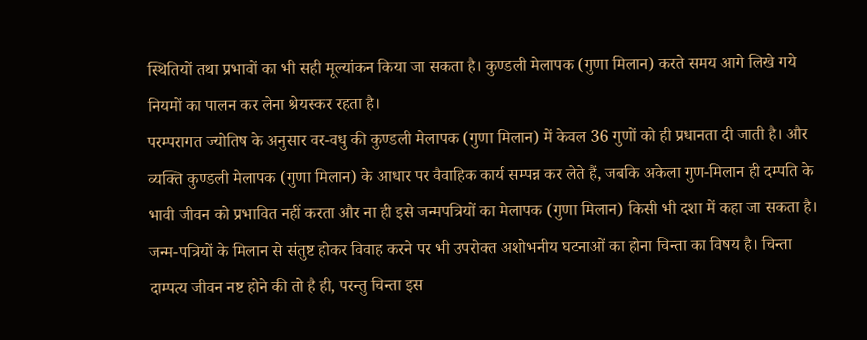स्थितियों तथा प्रभावों का भी सही मूल्यांकन किया जा सकता है। कुण्डली मेलापक (गुणा मिलान) करते समय आगे लिखे गये नियमों का पालन कर लेना श्रेयस्कर रहता है।
परम्परागत ज्योतिष के अनुसार वर-वधु की कुण्डली मेलापक (गुणा मिलान) में केवल 36 गुणों को ही प्रधानता दी जाती है। और व्यक्ति कुण्डली मेलापक (गुणा मिलान) के आधार पर वैवाहिक कार्य सम्पन्न कर लेते हैं, जबकि अकेला गुण-मिलान ही दम्पति के भावी जीवन को प्रभावित नहीं करता और ना ही इसे जन्मपत्रियों का मेलापक (गुणा मिलान) किसी भी दशा में कहा जा सकता है। जन्म-पत्रियों के मिलान से संतुष्ट होकर विवाह करने पर भी उपरोक्त अशोभनीय घटनाओं का होना चिन्ता का विषय है। चिन्ता दाम्पत्य जीवन नष्ट होने की तो है ही, परन्तु चिन्ता इस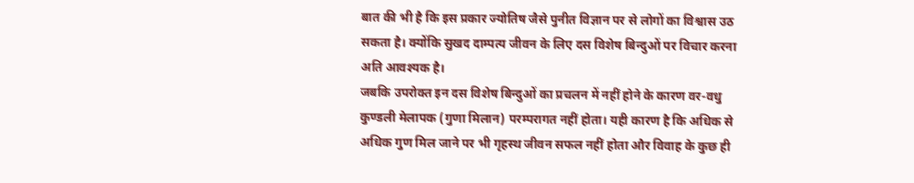बात की भी है कि इस प्रकार ज्योतिष जैसे पुनीत विज्ञान पर से लोगों का विश्वास उठ सकता है। क्योंकि सुखद दाम्पत्य जीवन के लिए दस विशेष बिन्दुओं पर विचार करना अति आवश्यक है।
जबकि उपरोक्त इन दस विशेष बिन्दुओं का प्रचलन में नहीं होने के कारण वर-वधु कुण्डली मेलापक (गुणा मिलान) परम्परागत नहीं होता। यही कारण है कि अधिक से अधिक गुण मिल जाने पर भी गृहस्थ जीवन सफल नहीं होता और विवाह के कुछ ही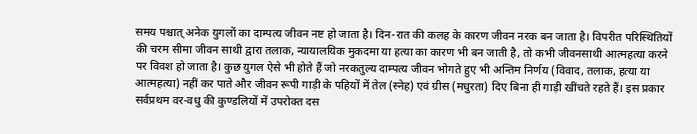समय पश्चात् अनेक युगलों का दाम्पत्य जीवन नष्ट हो जाता है। दिन-रात की कलह के कारण जीवन नरक बन जाता है। विपरीत परिस्थितियों की चरम सीमा जीवन साथी द्वारा तलाक, न्यायालयिक मुकदमा या हत्या का कारण भी बन जाती है, तो कभी जीवनसाथी आत्महत्या करने पर विवश हो जाता है। कुछ युगल ऐसे भी होते हैं जो नरकतुल्य दाम्पत्य जीवन भोगते हुए भी अन्तिम निर्णय (विवाद, तलाक, हत्या या आत्महत्या) नहीं कर पाते और जीवन रूपी गाड़ी के पहियों में तेल (स्नेह) एवं ग्रीस (मधुरता) दिए बिना ही गाड़ी खींचते रहते हैं। इस प्रकार सर्वप्रथम वर-वधु की कुण्डलियों में उपरोक्त दस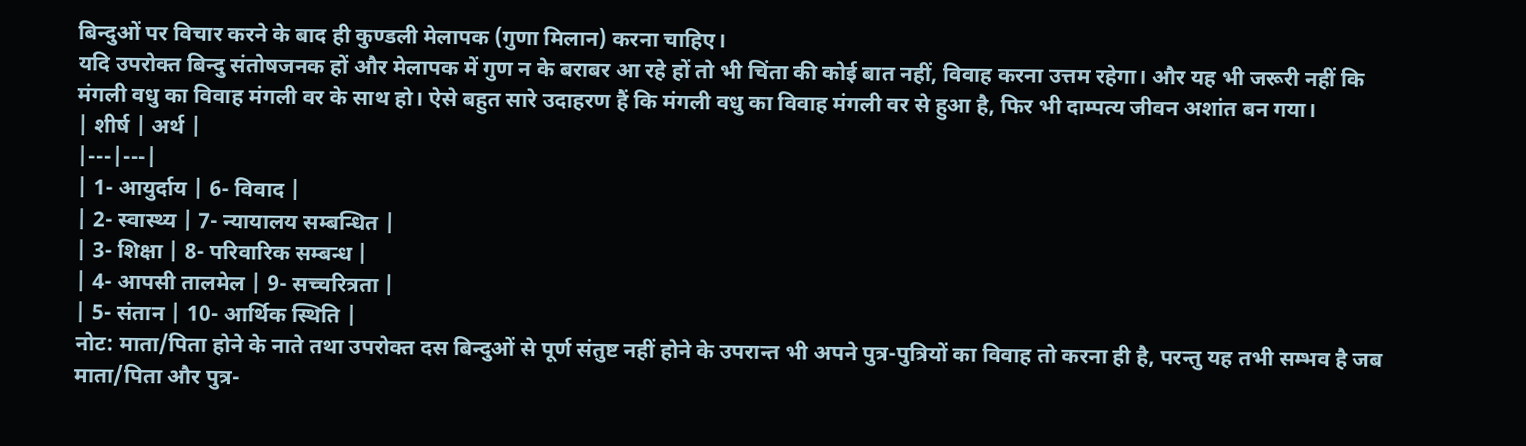बिन्दुओं पर विचार करने के बाद ही कुण्डली मेलापक (गुणा मिलान) करना चाहिए।
यदि उपरोक्त बिन्दु संतोषजनक हों और मेलापक में गुण न के बराबर आ रहे हों तो भी चिंता की कोई बात नहीं, विवाह करना उत्तम रहेगा। और यह भी जरूरी नहीं कि मंगली वधु का विवाह मंगली वर के साथ हो। ऐसे बहुत सारे उदाहरण हैं कि मंगली वधु का विवाह मंगली वर से हुआ है, फिर भी दाम्पत्य जीवन अशांत बन गया।
| शीर्ष | अर्थ |
|---|---|
| 1- आयुर्दाय | 6- विवाद |
| 2- स्वास्थ्य | 7- न्यायालय सम्बन्धित |
| 3- शिक्षा | 8- परिवारिक सम्बन्ध |
| 4- आपसी तालमेल | 9- सच्चरित्रता |
| 5- संतान | 10- आर्थिक स्थिति |
नोट: माता/पिता होने के नाते तथा उपरोक्त दस बिन्दुओं से पूर्ण संतुष्ट नहीं होने के उपरान्त भी अपने पुत्र-पुत्रियों का विवाह तो करना ही है, परन्तु यह तभी सम्भव है जब माता/पिता और पुत्र-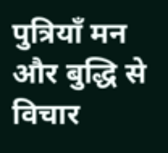पुत्रियाँ मन और बुद्धि से विचार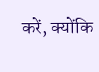करें, क्योंकि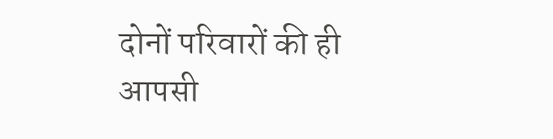दोनों परिवारों की ही आपसी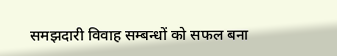समझदारी विवाह सम्बन्धों को सफल बना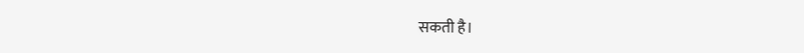सकती है।